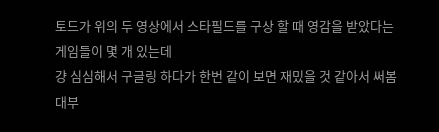토드가 위의 두 영상에서 스타필드를 구상 할 때 영감을 받았다는 게임들이 몇 개 있는데
걍 심심해서 구글링 하다가 한번 같이 보면 재밌을 것 같아서 써봄
대부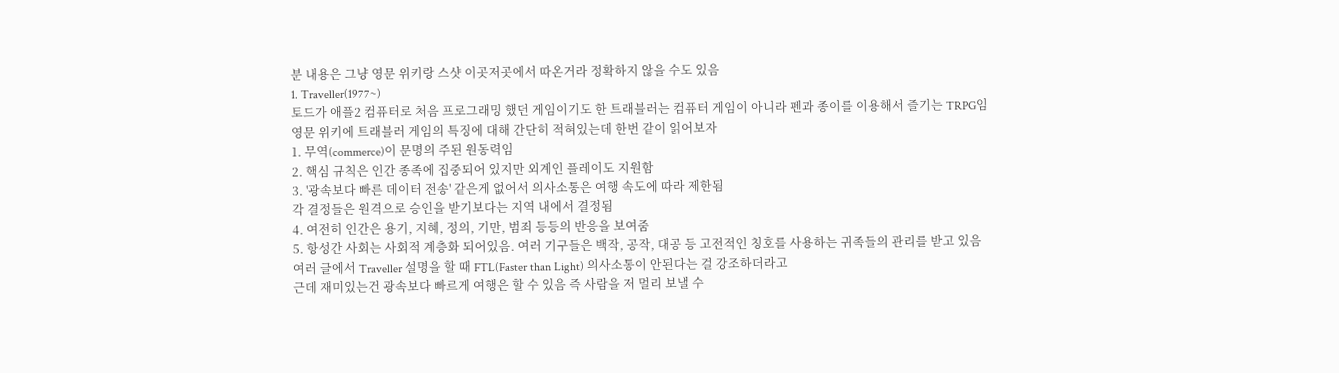분 내용은 그냥 영문 위키랑 스샷 이곳저곳에서 따온거라 정확하지 않을 수도 있음
1. Traveller(1977~)
토드가 애플2 컴퓨터로 처음 프로그래밍 했던 게임이기도 한 트래블러는 컴퓨터 게임이 아니라 펜과 종이를 이용해서 즐기는 TRPG임
영문 위키에 트래블러 게임의 특징에 대해 간단히 적혀있는데 한번 같이 읽어보자
1. 무역(commerce)이 문명의 주된 원동력임
2. 핵심 규칙은 인간 종족에 집중되어 있지만 외계인 플레이도 지원함
3. '광속보다 빠른 데이터 전송' 같은게 없어서 의사소통은 여행 속도에 따라 제한됨
각 결정들은 원격으로 승인을 받기보다는 지역 내에서 결정됨
4. 여전히 인간은 용기, 지혜, 정의, 기만, 범죄 등등의 반응을 보여줌
5. 항성간 사회는 사회적 계층화 되어있음. 여러 기구들은 백작, 공작, 대공 등 고전적인 칭호를 사용하는 귀족들의 관리를 받고 있음
여러 글에서 Traveller 설명을 할 때 FTL(Faster than Light) 의사소통이 안된다는 걸 강조하더라고
근데 재미있는건 광속보다 빠르게 여행은 할 수 있음 즉 사람을 저 멀리 보낼 수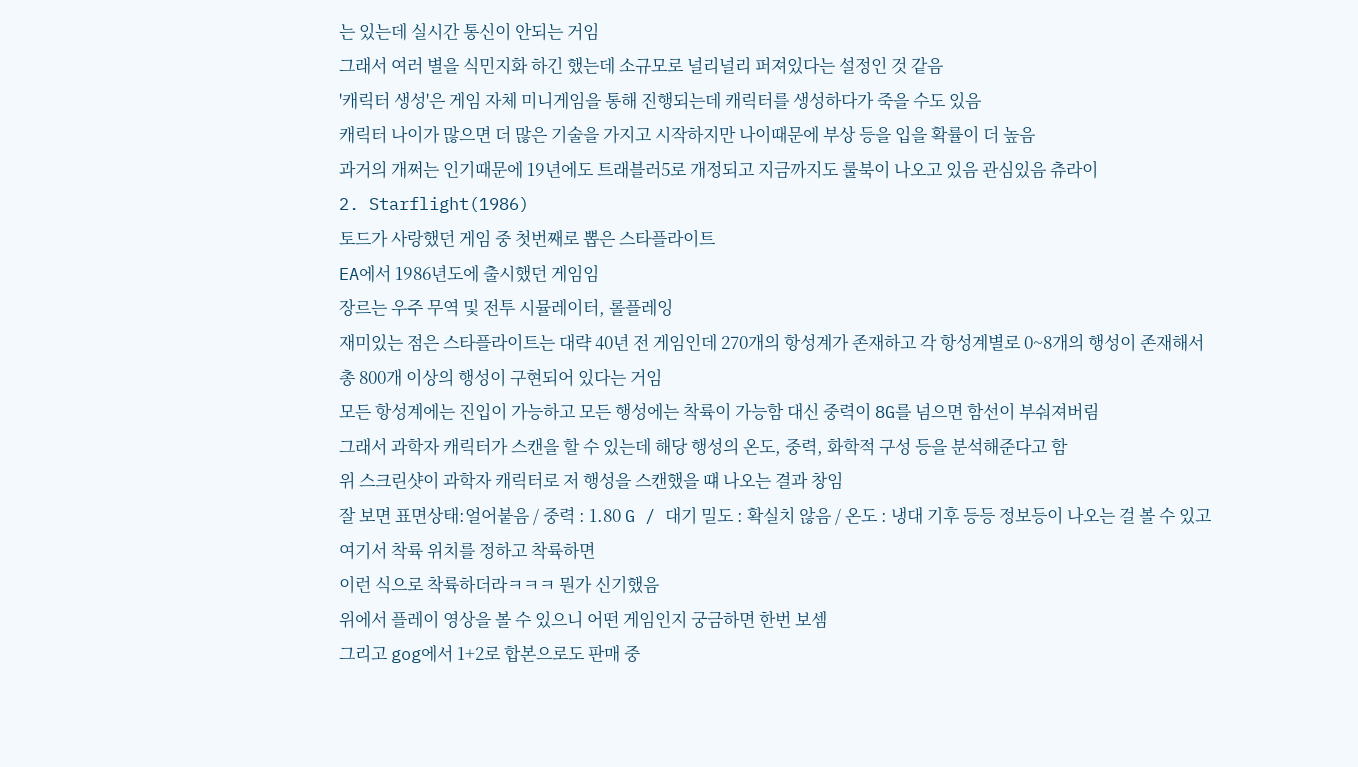는 있는데 실시간 통신이 안되는 거임
그래서 여러 별을 식민지화 하긴 했는데 소규모로 널리널리 퍼져있다는 설정인 것 같음
'캐릭터 생성'은 게임 자체 미니게임을 통해 진행되는데 캐릭터를 생성하다가 죽을 수도 있음
캐릭터 나이가 많으면 더 많은 기술을 가지고 시작하지만 나이때문에 부상 등을 입을 확률이 더 높음
과거의 개쩌는 인기때문에 19년에도 트래블러5로 개정되고 지금까지도 룰북이 나오고 있음 관심있음 츄라이
2. Starflight(1986)
토드가 사랑했던 게임 중 첫번째로 뽑은 스타플라이트
EA에서 1986년도에 출시했던 게임임
장르는 우주 무역 및 전투 시뮬레이터, 롤플레잉
재미있는 점은 스타플라이트는 대략 40년 전 게임인데 270개의 항성계가 존재하고 각 항성계별로 0~8개의 행성이 존재해서
총 800개 이상의 행성이 구현되어 있다는 거임
모든 항성계에는 진입이 가능하고 모든 행성에는 착륙이 가능함 대신 중력이 8G를 넘으면 함선이 부숴져버림
그래서 과학자 캐릭터가 스캔을 할 수 있는데 해당 행성의 온도, 중력, 화학적 구성 등을 분석해준다고 함
위 스크린샷이 과학자 캐릭터로 저 행성을 스캔했을 떄 나오는 결과 창임
잘 보면 표면상태:얼어붙음 / 중력 : 1.80 G / 대기 밀도 : 확실치 않음 / 온도 : 냉대 기후 등등 정보등이 나오는 걸 볼 수 있고
여기서 착륙 위치를 정하고 착륙하면
이런 식으로 착륙하더라ㅋㅋㅋ 뭔가 신기했음
위에서 플레이 영상을 볼 수 있으니 어떤 게임인지 궁금하면 한번 보셈
그리고 gog에서 1+2로 합본으로도 판매 중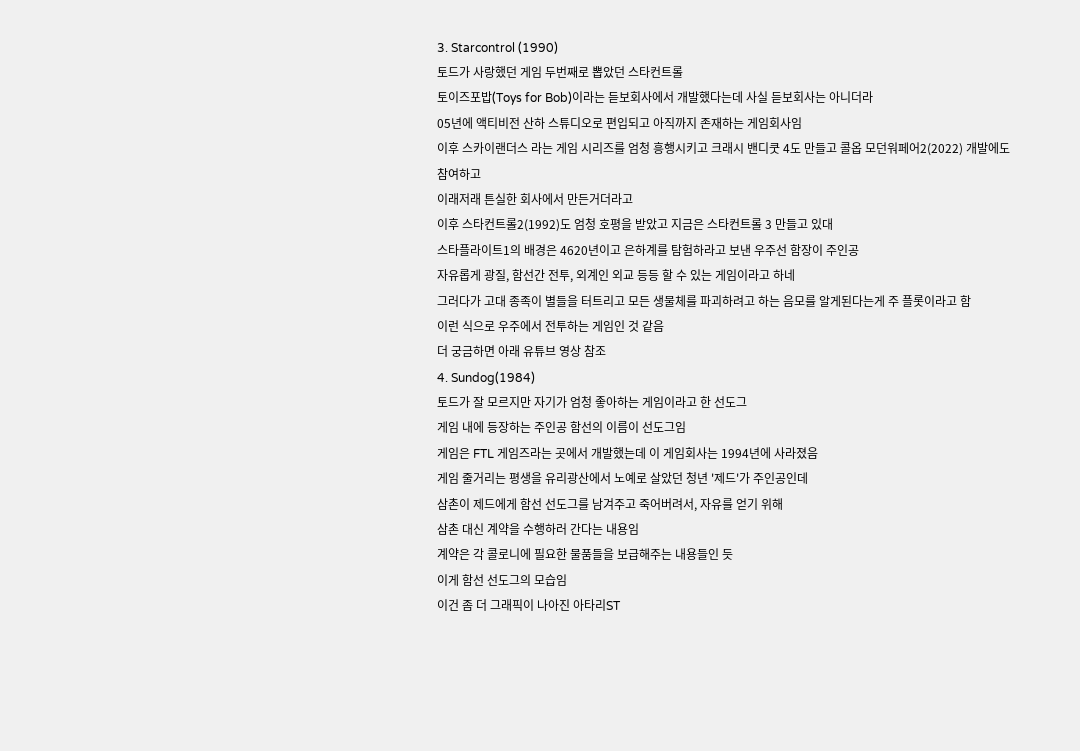3. Starcontrol (1990)
토드가 사랑했던 게임 두번째로 뽑았던 스타컨트롤
토이즈포밥(Toys for Bob)이라는 듣보회사에서 개발했다는데 사실 듣보회사는 아니더라
05년에 액티비전 산하 스튜디오로 편입되고 아직까지 존재하는 게임회사임
이후 스카이랜더스 라는 게임 시리즈를 엄청 흥행시키고 크래시 밴디쿳 4도 만들고 콜옵 모던워페어2(2022) 개발에도 참여하고
이래저래 튼실한 회사에서 만든거더라고
이후 스타컨트롤2(1992)도 엄청 호평을 받았고 지금은 스타컨트롤 3 만들고 있대
스타플라이트1의 배경은 4620년이고 은하계를 탐험하라고 보낸 우주선 함장이 주인공
자유롭게 광질, 함선간 전투, 외계인 외교 등등 할 수 있는 게임이라고 하네
그러다가 고대 종족이 별들을 터트리고 모든 생물체를 파괴하려고 하는 음모를 알게된다는게 주 플롯이라고 함
이런 식으로 우주에서 전투하는 게임인 것 같음
더 궁금하면 아래 유튜브 영상 참조
4. Sundog(1984)
토드가 잘 모르지만 자기가 엄청 좋아하는 게임이라고 한 선도그
게임 내에 등장하는 주인공 함선의 이름이 선도그임
게임은 FTL 게임즈라는 곳에서 개발했는데 이 게임회사는 1994년에 사라졌음
게임 줄거리는 평생을 유리광산에서 노예로 살았던 청년 '제드'가 주인공인데
삼촌이 제드에게 함선 선도그를 남겨주고 죽어버려서, 자유를 얻기 위해
삼촌 대신 계약을 수행하러 간다는 내용임
계약은 각 콜로니에 필요한 물품들을 보급해주는 내용들인 듯
이게 함선 선도그의 모습임
이건 좀 더 그래픽이 나아진 아타리ST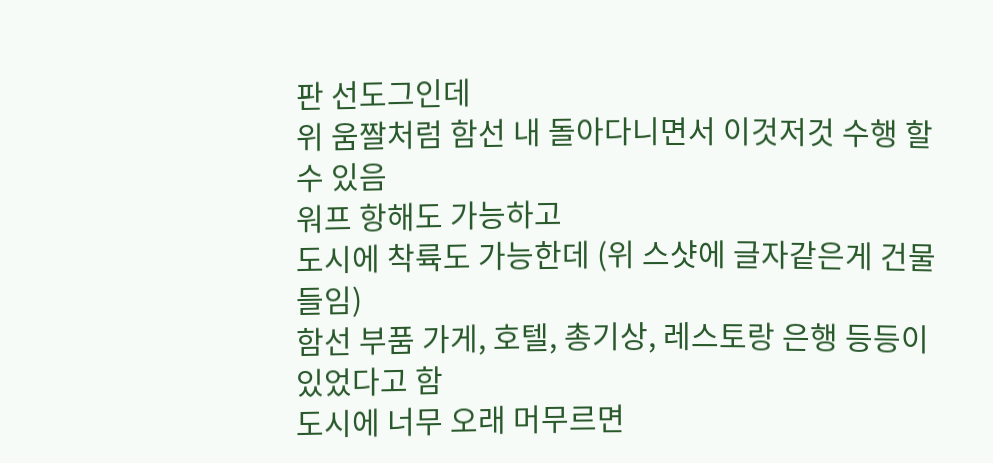판 선도그인데
위 움짤처럼 함선 내 돌아다니면서 이것저것 수행 할 수 있음
워프 항해도 가능하고
도시에 착륙도 가능한데 (위 스샷에 글자같은게 건물들임)
함선 부품 가게, 호텔, 총기상, 레스토랑 은행 등등이 있었다고 함
도시에 너무 오래 머무르면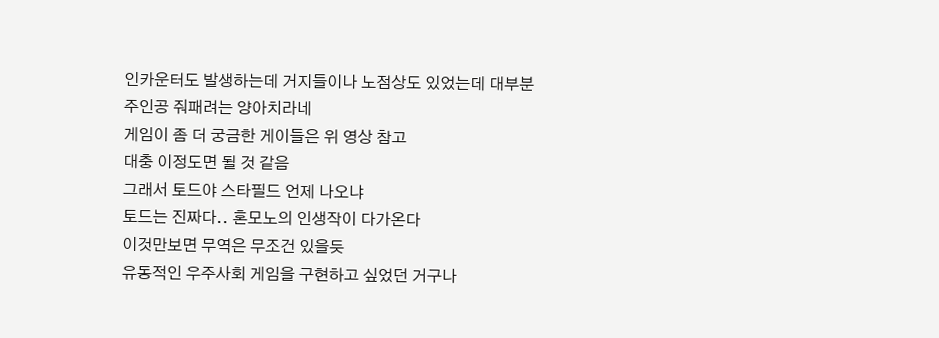인카운터도 발생하는데 거지들이나 노점상도 있었는데 대부분 주인공 줘패려는 양아치라네
게임이 좀 더 궁금한 게이들은 위 영상 참고
대충 이정도면 될 것 같음
그래서 토드야 스타필드 언제 나오냐
토드는 진짜다.. 혼모노의 인생작이 다가온다
이것만보면 무역은 무조건 있을듯
유동적인 우주사회 게임을 구현하고 싶었던 거구나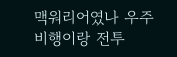맥워리어였나 우주 비행이랑 전투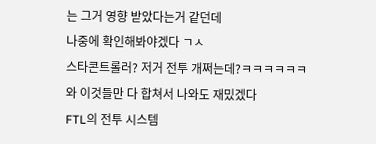는 그거 영향 받았다는거 같던데
나중에 확인해봐야겠다 ㄱㅅ
스타콘트롤러? 저거 전투 개쩌는데?ㅋㅋㅋㅋㅋㅋ
와 이것들만 다 합쳐서 나와도 재밌겠다
FTL의 전투 시스템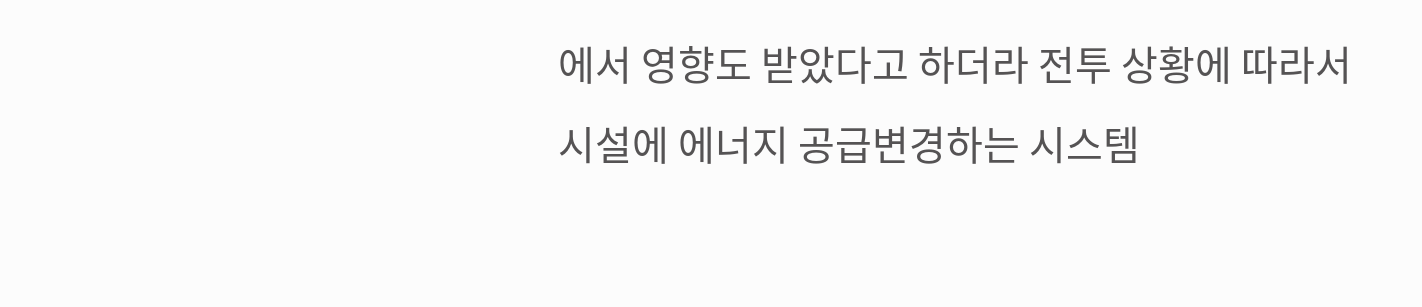에서 영향도 받았다고 하더라 전투 상황에 따라서 시설에 에너지 공급변경하는 시스템